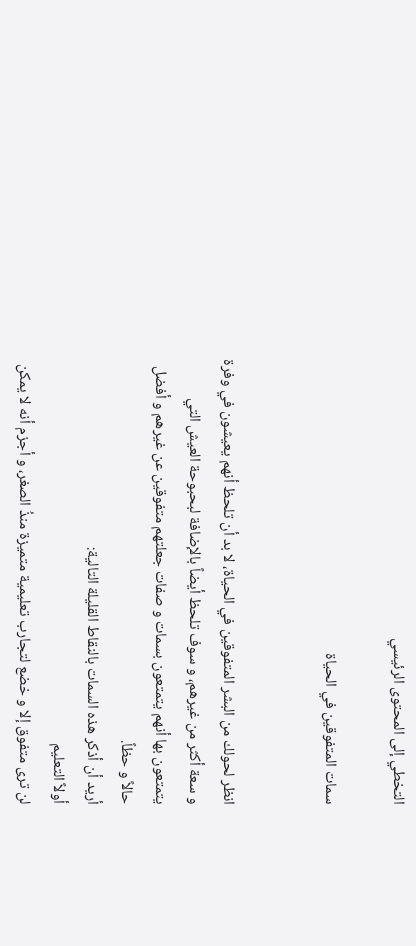التخطي إلى المحتوى الرئيسي

سمات المتفوقين في الحياة


انظر لحولك من البشر المتفوقين في الحياة، لا بد أن تلحظ أنهم يعيشون في وفرة  و سعة أكثر من غيرهم، و سوف تلحظ أيضاً بالإضافة لبحبوحة العيش التي يتمتعون بها أنهم يتمتعون بسمات و صفات جعلتهم متفوقين عن غيرهم و أفضل حالاً و حظاً.
أريد أن أذكر هذه السمات بالنقاط القليلة التالية:
أولاً التعليم
لن ترى متفوق إلا و خضع لتجارب تعليمية متميزة منذُ الصغر، و أجزم أنه لا يمكن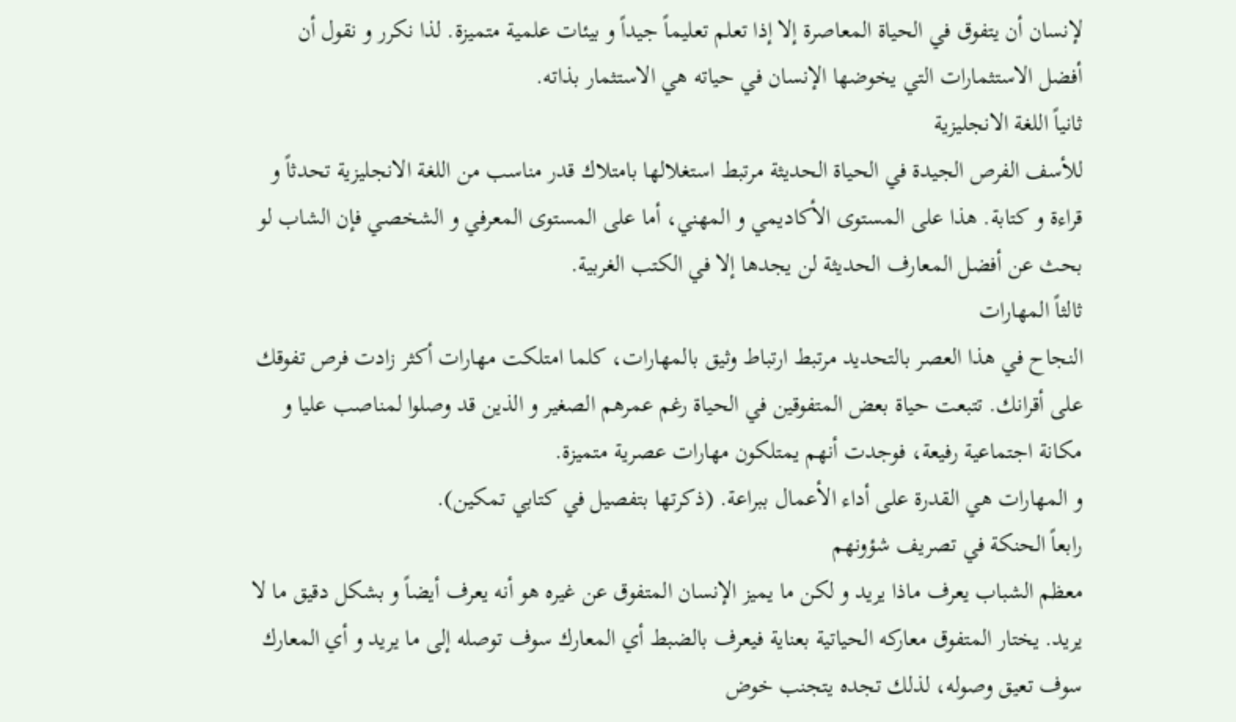لإنسان أن يتفوق في الحياة المعاصرة إلا إذا تعلم تعليماً جيداً و بيئات علمية متميزة. لذا نكرر و نقول أن أفضل الاستثمارات التي يخوضها الإنسان في حياته هي الاستثمار بذاته.
ثانياً اللغة الانجليزية
للأسف الفرص الجيدة في الحياة الحديثة مرتبط استغلالها بامتلاك قدر مناسب من اللغة الانجليزية تحدثاً و قراءة و كتابة. هذا على المستوى الأكاديمي و المهني، أما على المستوى المعرفي و الشخصي فإن الشاب لو بحث عن أفضل المعارف الحديثة لن يجدها إلا في الكتب الغربية.
ثالثاً المهارات
النجاح في هذا العصر بالتحديد مرتبط ارتباط وثيق بالمهارات، كلما امتلكت مهارات أكثر زادت فرص تفوقك على أقرانك. تتبعت حياة بعض المتفوقين في الحياة رغم عمرهم الصغير و الذين قد وصلوا لمناصب عليا و مكانة اجتماعية رفيعة، فوجدت أنهم يمتلكون مهارات عصرية متميزة.
و المهارات هي القدرة على أداء الأعمال ببراعة. (ذكرتها بتفصيل في كتابي تمكين).
رابعاً الحنكة في تصريف شؤونهم
معظم الشباب يعرف ماذا يريد و لكن ما يميز الإنسان المتفوق عن غيره هو أنه يعرف أيضاً و بشكل دقيق ما لا يريد. يختار المتفوق معاركه الحياتية بعناية فيعرف بالضبط أي المعارك سوف توصله إلى ما يريد و أي المعارك سوف تعيق وصوله، لذلك تجده يتجنب خوض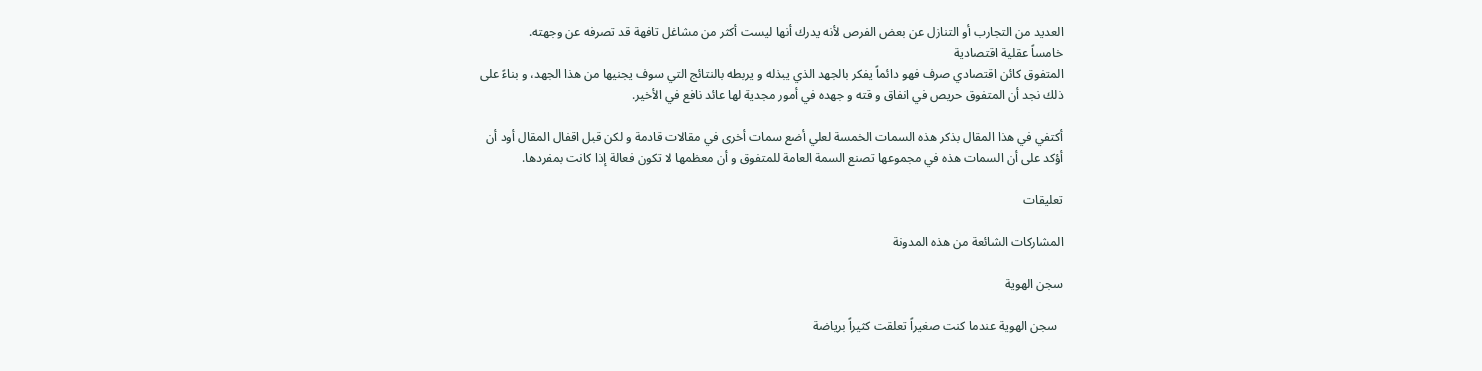العديد من التجارب أو التنازل عن بعض الفرص لأنه يدرك أنها ليست أكثر من مشاغل تافهة قد تصرفه عن وجهته.
خامساً عقلية اقتصادية
المتفوق كائن اقتصادي صرف فهو دائماً يفكر بالجهد الذي يبذله و يربطه بالنتائج التي سوف يجنيها من هذا الجهد، و بناءً على ذلك نجد أن المتفوق حريص في انفاق و قته و جهده في أمور مجدية لها عائد نافع في الأخير.

أكتفي في هذا المقال بذكر هذه السمات الخمسة لعلي أضع سمات أخرى في مقالات قادمة و لكن قبل اقفال المقال أود أن أؤكد على أن السمات هذه في مجموعها تصنع السمة العامة للمتفوق و أن معظمها لا تكون فعالة إذا كانت بمفردها.

تعليقات

المشاركات الشائعة من هذه المدونة

سجن الهوية

  سجن الهوية عندما كنت صغيراً تعلقت كثيراً برياضة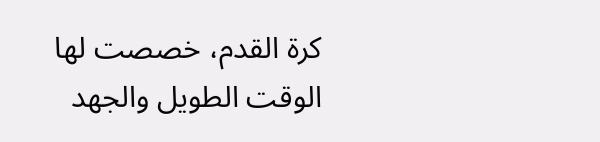كرة القدم، خصصت لها الوقت الطويل والجهد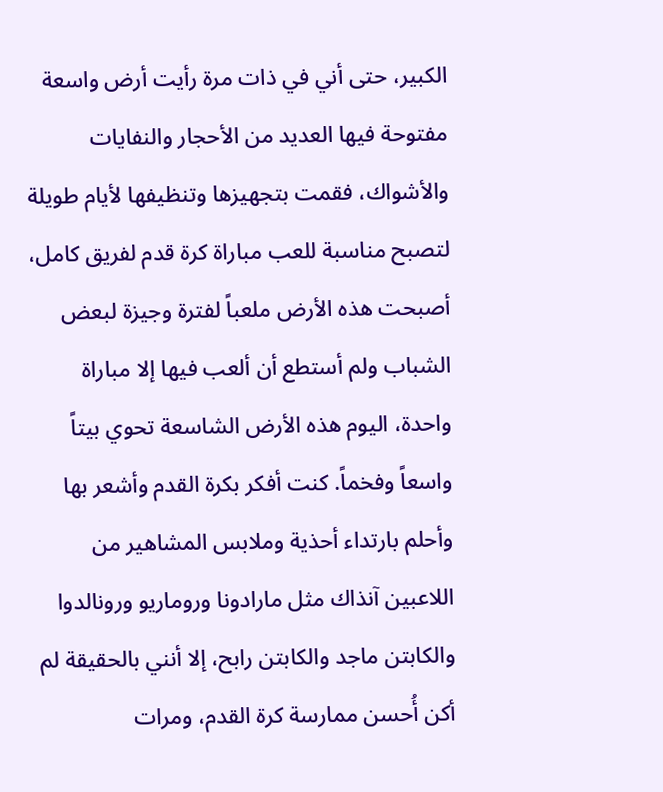الكبير، حتى أني في ذات مرة رأيت أرض واسعة مفتوحة فيها العديد من الأحجار والنفايات والأشواك، فقمت بتجهيزها وتنظيفها لأيام طويلة لتصبح مناسبة للعب مباراة كرة قدم لفريق كامل، أصبحت هذه الأرض ملعباً لفترة وجيزة لبعض الشباب ولم أستطع أن ألعب فيها إلا مباراة واحدة، اليوم هذه الأرض الشاسعة تحوي بيتاً واسعاً وفخماً. كنت أفكر بكرة القدم وأشعر بها وأحلم بارتداء أحذية وملابس المشاهير من اللاعبين آنذاك مثل مارادونا وروماريو ورونالدوا والكابتن ماجد والكابتن رابح، إلا أنني بالحقيقة لم أكن أُحسن ممارسة كرة القدم، ومرات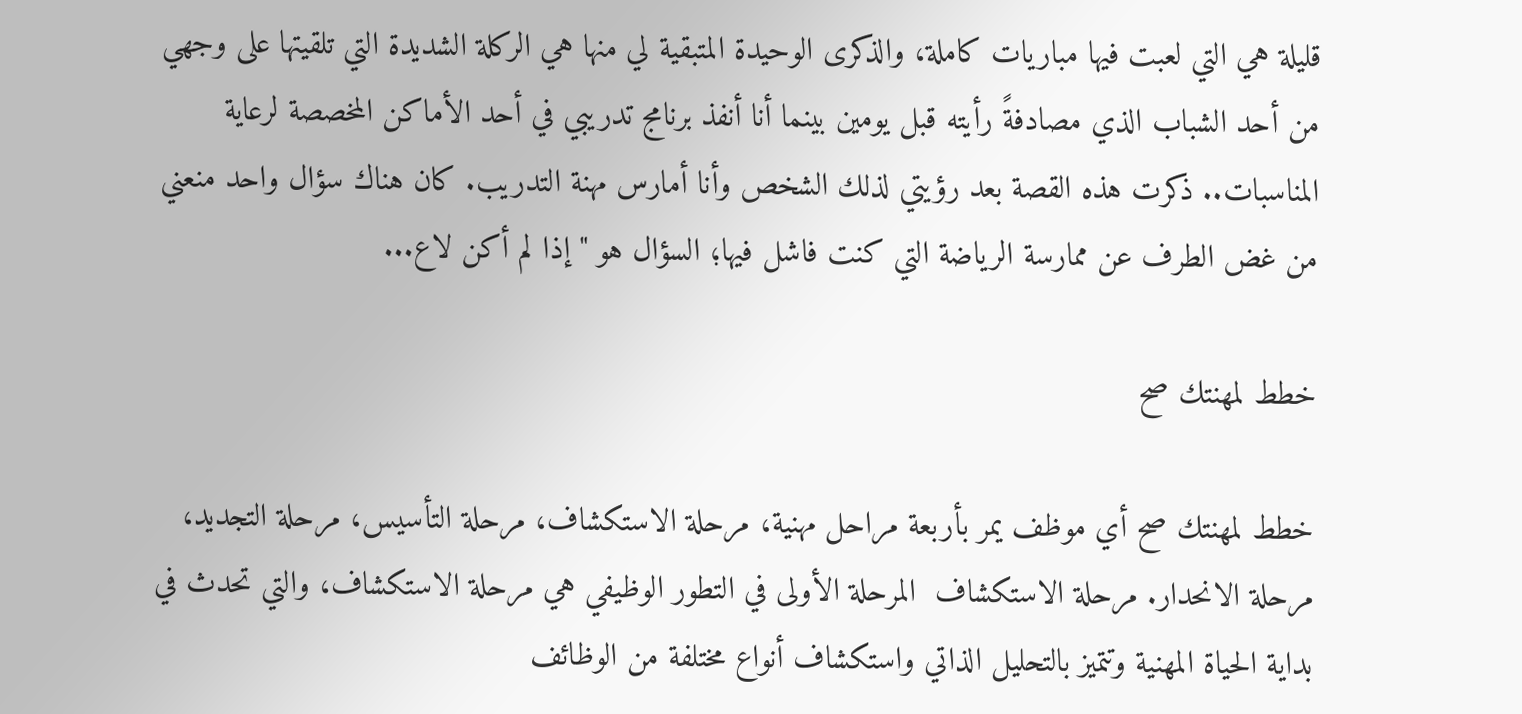قليلة هي التي لعبت فيها مباريات كاملة، والذكرى الوحيدة المتبقية لي منها هي الركلة الشديدة التي تلقيتها على وجهي من أحد الشباب الذي مصادفةً رأيته قبل يومين بينما أنا أنفذ برنامج تدريبي في أحد الأماكن المخصصة لرعاية المناسبات.. ذكرت هذه القصة بعد رؤيتي لذلك الشخص وأنا أمارس مهنة التدريب. كان هناك سؤال واحد منعني من غض الطرف عن ممارسة الرياضة التي كنت فاشل فيها؛ السؤال هو "إذا لم أكن لاع...

خطط لمهنتك صح

خطط لمهنتك صح أي موظف يمر بأربعة مراحل مهنية، مرحلة الاستكشاف، مرحلة التأسيس، مرحلة التجديد، مرحلة الانحدار. مرحلة الاستكشاف  المرحلة الأولى في التطور الوظيفي هي مرحلة الاستكشاف، والتي تحدث في بداية الحياة المهنية وتتميز بالتحليل الذاتي واستكشاف أنواع مختلفة من الوظائف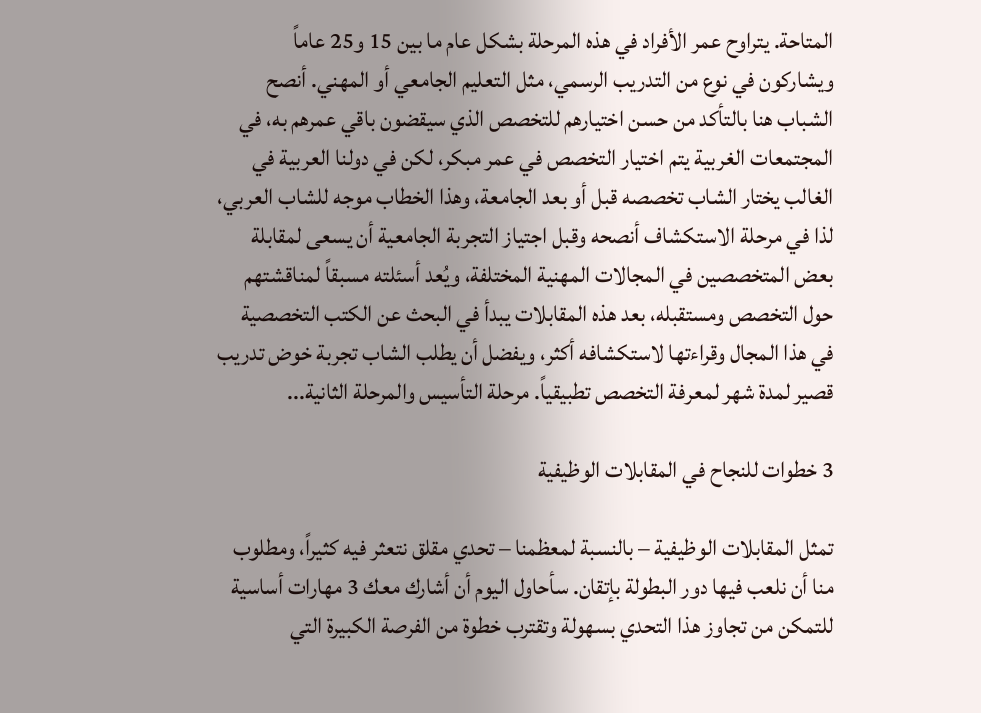المتاحة. يتراوح عمر الأفراد في هذه المرحلة بشكل عام ما بين 15 و25 عاماً ويشاركون في نوع من التدريب الرسمي، مثل التعليم الجامعي أو المهني. أنصح الشباب هنا بالتأكد من حسن اختيارهم للتخصص الذي سيقضون باقي عمرهم به، في المجتمعات الغربية يتم اختيار التخصص في عمر مبكر، لكن في دولنا العربية في الغالب يختار الشاب تخصصه قبل أو بعد الجامعة، وهذا الخطاب موجه للشاب العربي، لذا في مرحلة الاستكشاف أنصحه وقبل اجتياز التجربة الجامعية أن يسعى لمقابلة بعض المتخصصين في المجالات المهنية المختلفة، ويُعد أسئلته مسبقاً لمناقشتهم حول التخصص ومستقبله، بعد هذه المقابلات يبدأ في البحث عن الكتب التخصصية في هذا المجال وقراءتها لاستكشافه أكثر، ويفضل أن يطلب الشاب تجربة خوض تدريب قصير لمدة شهر لمعرفة التخصص تطبيقياً. مرحلة التأسيس والمرحلة الثانية...

3 خطوات للنجاح في المقابلات الوظيفية

تمثل المقابلات الوظيفية – بالنسبة لمعظمنا – تحدي مقلق نتعثر فيه كثيراً، ومطلوب منا أن نلعب فيها دور البطولة بإتقان. سأحاول اليوم أن أشارك معك 3 مهارات أساسية للتمكن من تجاوز هذا التحدي بسهولة وتقترب خطوة من الفرصة الكبيرة التي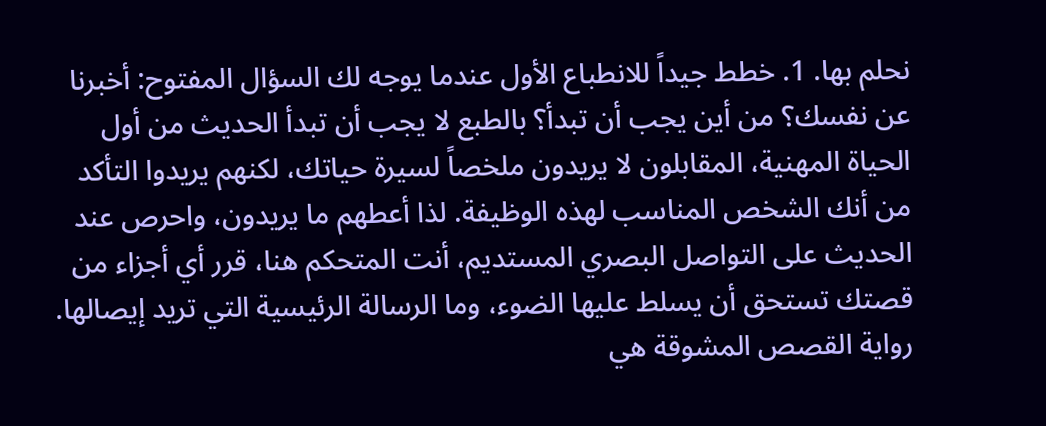نحلم بها. 1. خطط جيداً للانطباع الأول عندما يوجه لك السؤال المفتوح: أخبرنا عن نفسك؟ من أين يجب أن تبدأ؟ بالطبع لا يجب أن تبدأ الحديث من أول الحياة المهنية، المقابلون لا يريدون ملخصاً لسيرة حياتك، لكنهم يريدوا التأكد من أنك الشخص المناسب لهذه الوظيفة. لذا أعطهم ما يريدون، واحرص عند الحديث على التواصل البصري المستديم، أنت المتحكم هنا، قرر أي أجزاء من قصتك تستحق أن يسلط عليها الضوء، وما الرسالة الرئيسية التي تريد إيصالها. رواية القصص المشوقة هي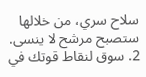سلاح سري، من خلالها ستصبح مرشح لا ينسى. 2. سوق لنقاط قوتك في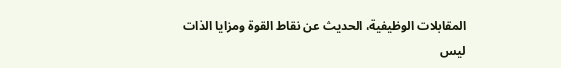المقابلات الوظيفية، الحديث عن نقاط القوة ومزايا الذات ليس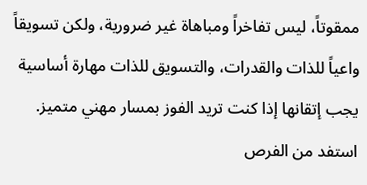ممقوتاً، ليس تفاخراً ومباهاة غير ضرورية، ولكن تسويقاً واعياً للذات والقدرات، والتسويق للذات مهارة أساسية يجب إتقانها إذا كنت تريد الفوز بمسار مهني متميز. استفد من الفرص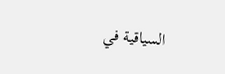السياقية في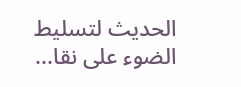الحديث لتسليط الضوء على نقا...